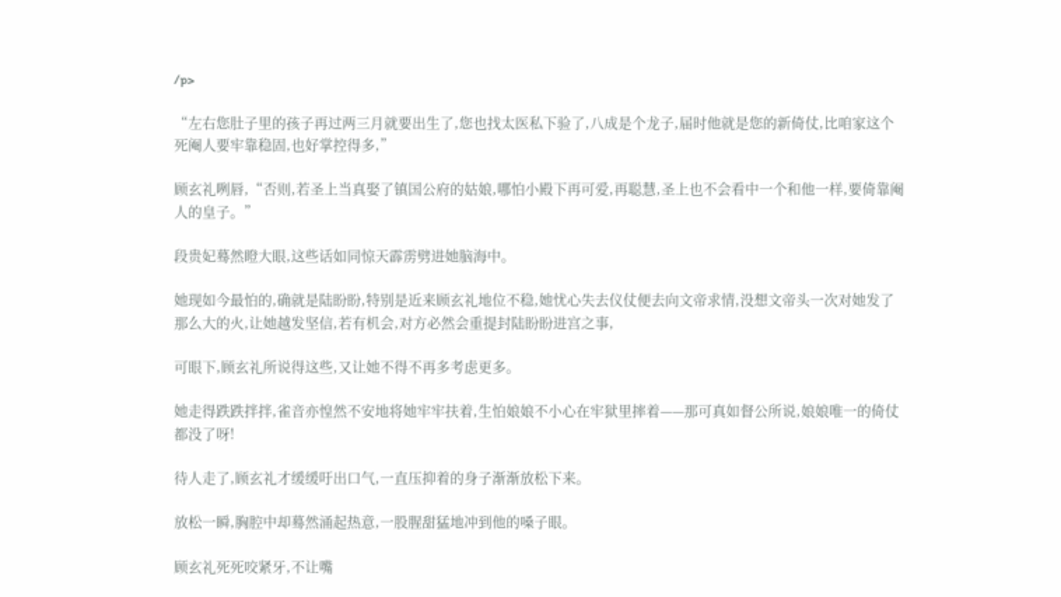/p>

“左右您肚子里的孩子再过两三月就要出生了,您也找太医私下验了,八成是个龙子,届时他就是您的新倚仗,比咱家这个死阉人要牢靠稳固,也好掌控得多,”

顾玄礼咧唇,“否则,若圣上当真娶了镇国公府的姑娘,哪怕小殿下再可爱,再聪慧,圣上也不会看中一个和他一样,要倚靠阉人的皇子。”

段贵妃蓦然瞪大眼,这些话如同惊天霹雳劈进她脑海中。

她现如今最怕的,确就是陆盼盼,特别是近来顾玄礼地位不稳,她忧心失去仪仗便去向文帝求情,没想文帝头一次对她发了那么大的火,让她越发坚信,若有机会,对方必然会重提封陆盼盼进宫之事,

可眼下,顾玄礼所说得这些,又让她不得不再多考虑更多。

她走得跌跌拌拌,雀音亦惶然不安地将她牢牢扶着,生怕娘娘不小心在牢狱里摔着——那可真如督公所说,娘娘唯一的倚仗都没了呀!

待人走了,顾玄礼才缓缓吁出口气,一直压抑着的身子渐渐放松下来。

放松一瞬,胸腔中却蓦然涌起热意,一股腥甜猛地冲到他的嗓子眼。

顾玄礼死死咬紧牙,不让嘴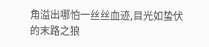角溢出哪怕一丝丝血迹,目光如蛰伏的末路之狼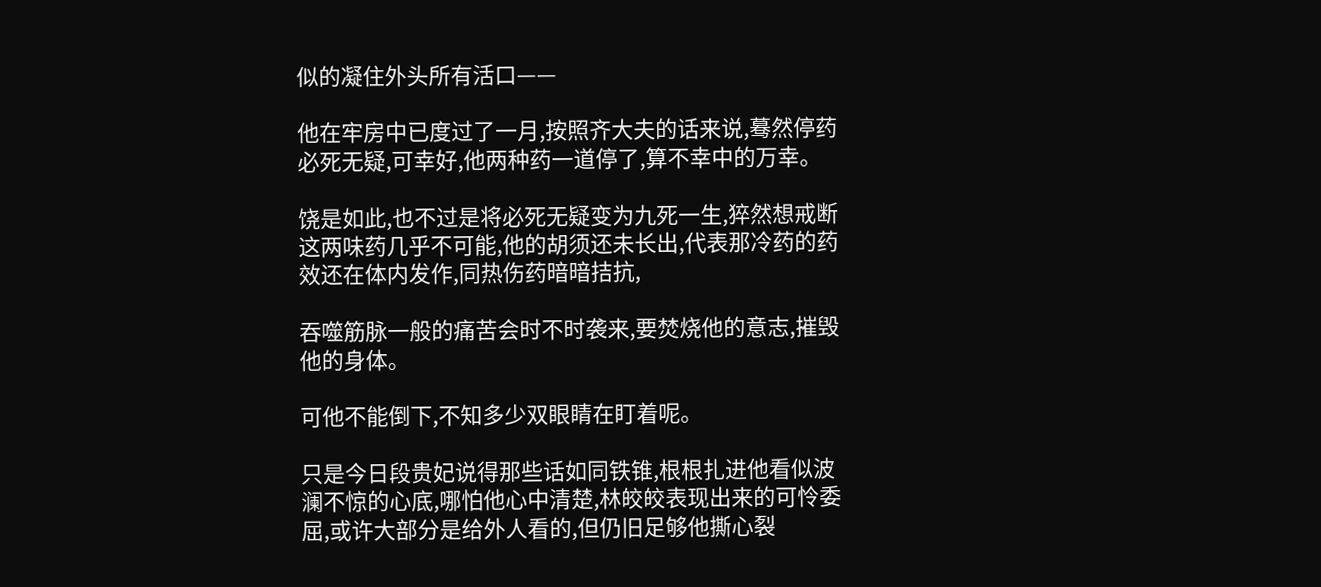似的凝住外头所有活口——

他在牢房中已度过了一月,按照齐大夫的话来说,蓦然停药必死无疑,可幸好,他两种药一道停了,算不幸中的万幸。

饶是如此,也不过是将必死无疑变为九死一生,猝然想戒断这两味药几乎不可能,他的胡须还未长出,代表那冷药的药效还在体内发作,同热伤药暗暗拮抗,

吞噬筋脉一般的痛苦会时不时袭来,要焚烧他的意志,摧毁他的身体。

可他不能倒下,不知多少双眼睛在盯着呢。

只是今日段贵妃说得那些话如同铁锥,根根扎进他看似波澜不惊的心底,哪怕他心中清楚,林皎皎表现出来的可怜委屈,或许大部分是给外人看的,但仍旧足够他撕心裂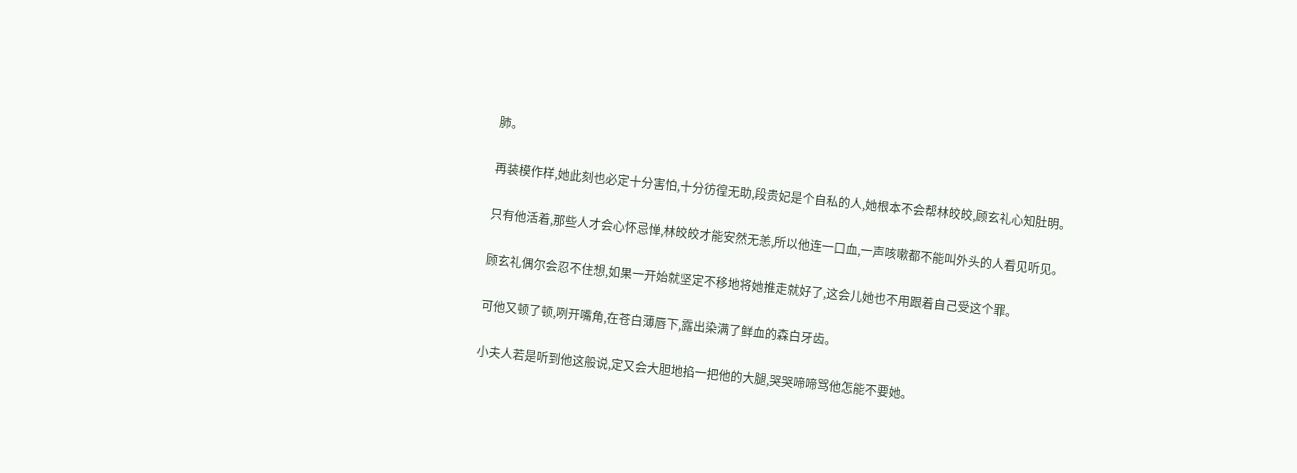肺。

再装模作样,她此刻也必定十分害怕,十分彷徨无助,段贵妃是个自私的人,她根本不会帮林皎皎,顾玄礼心知肚明。

只有他活着,那些人才会心怀忌惮,林皎皎才能安然无恙,所以他连一口血,一声咳嗽都不能叫外头的人看见听见。

顾玄礼偶尔会忍不住想,如果一开始就坚定不移地将她推走就好了,这会儿她也不用跟着自己受这个罪。

可他又顿了顿,咧开嘴角,在苍白薄唇下,露出染满了鲜血的森白牙齿。

小夫人若是听到他这般说,定又会大胆地掐一把他的大腿,哭哭啼啼骂他怎能不要她。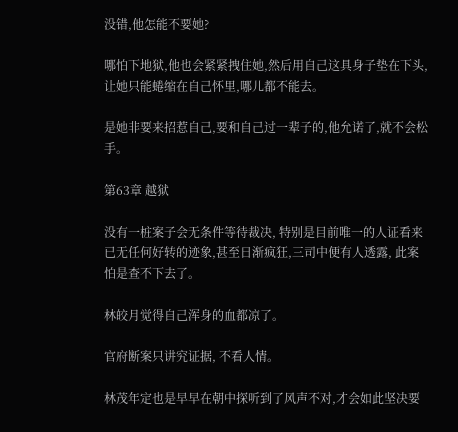没错,他怎能不要她?

哪怕下地狱,他也会紧紧拽住她,然后用自己这具身子垫在下头,让她只能蜷缩在自己怀里,哪儿都不能去。

是她非要来招惹自己,要和自己过一辈子的,他允诺了,就不会松手。

第63章 越狱

没有一桩案子会无条件等待裁决, 特别是目前唯一的人证看来已无任何好转的迹象,甚至日渐疯狂,三司中便有人透露, 此案怕是查不下去了。

林皎月觉得自己浑身的血都凉了。

官府断案只讲究证据, 不看人情。

林茂年定也是早早在朝中探听到了风声不对,才会如此坚决要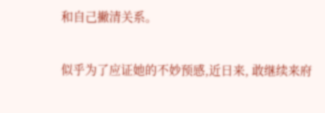和自己撇清关系。

似乎为了应证她的不妙预感,近日来, 敢继续来府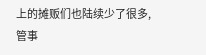上的摊贩们也陆续少了很多, 管事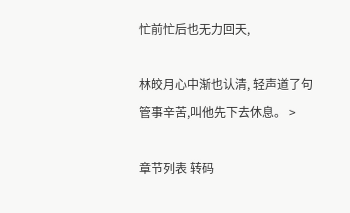忙前忙后也无力回天,

林皎月心中渐也认清, 轻声道了句管事辛苦,叫他先下去休息。 >

章节列表 转码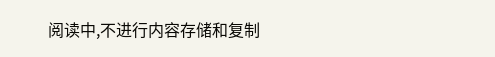阅读中,不进行内容存储和复制